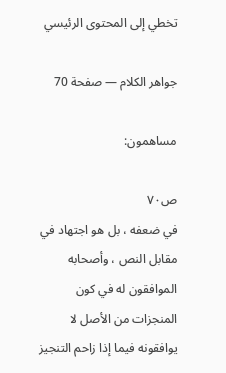تخطي إلى المحتوى الرئيسي

جواهر الكلام — صفحة 70

مساهمون:

ص٧٠
في ضعفه ، بل هو اجتهاد في مقابل النص ، وأصحابه الموافقون له في كون المنجزات من الأصل لا يوافقونه فيما إذا زاحم التنجيز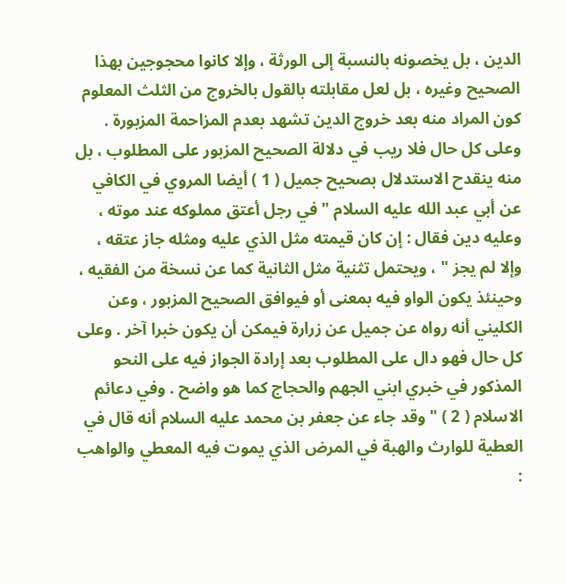الدين ، بل يخصونه بالنسبة إلى الورثة ، وإلا كانوا محجوجين بهذا الصحيح وغيره ، بل لعل مقابلته بالقول بالخروج من الثلث المعلوم كون المراد منه بعد خروج الدين تشهد بعدم المزاحمة المزبورة . وعلى كل حال فلا ريب في دلالة الصحيح المزبور على المطلوب ، بل منه ينقدح الاستدلال بصحيح جميل ( 1 ) أيضا المروي في الكافي عن أبي عبد الله عليه السلام " في رجل أعتق مملوكه عند موته ، وعليه دين فقال : إن كان قيمته مثل الذي عليه ومثله جاز عتقه ، وإلا لم يجز " ، ويحتمل تثنية مثل الثانية كما عن نسخة من الفقيه ، وحينئذ يكون الواو فيه بمعنى أو فيوافق الصحيح المزبور ، وعن الكليني أنه رواه عن جميل عن زرارة فيمكن أن يكون خبرا آخر . وعلى كل حال فهو دال على المطلوب بعد إرادة الجواز فيه على النحو المذكور في خبري ابني الجهم والحجاج كما هو واضح . وفي دعائم الاسلام ( 2 ) " وقد جاء عن جعفر بن محمد عليه السلام أنه قال في العطية للوارث والهبة في المرض الذي يموت فيه المعطي والواهب :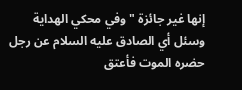إنها غير جائزة " وفي محكي الهداية وسئل أي الصادق عليه السلام عن رجل حضره الموت فأعتق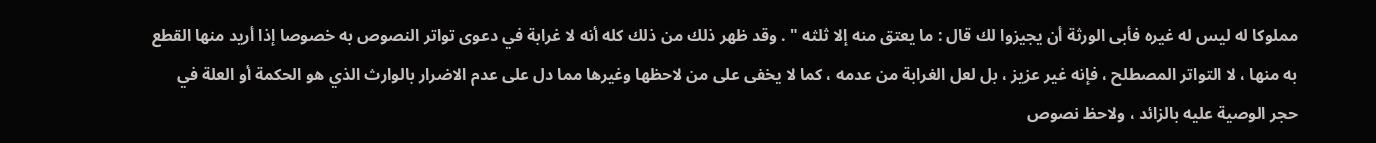مملوكا له ليس له غيره فأبى الورثة أن يجيزوا لك قال : ما يعتق منه إلا ثلثه " . وقد ظهر ذلك من ذلك كله أنه لا غرابة في دعوى تواتر النصوص به خصوصا إذا أريد منها القطع به منها ، لا التواتر المصطلح ، فإنه غير عزيز ، بل لعل الغرابة من عدمه ، كما لا يخفى على من لاحظها وغيرها مما دل على عدم الاضرار بالوارث الذي هو الحكمة أو العلة في حجر الوصية عليه بالزائد ، ولاحظ نصوص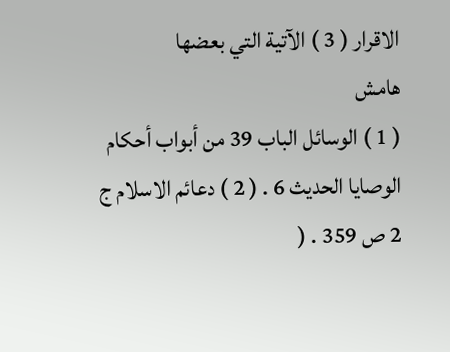الاقرار ( 3 ) الآتية التي بعضها
هامش
( 1 ) الوسائل الباب 39 من أبواب أحكام الوصايا الحديث 6 . ( 2 ) دعائم الاسلام ج 2 ص 359 . (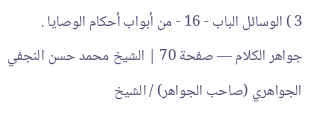3 ) الوسائل الباب - 16 - من أبواب أحكام الوصايا .
جواهر الكلام — صفحة 70 | الشيخ محمد حسن النجفي الجواهري (صاحب الجواهر) / الشيخ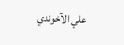علي الآخوندي